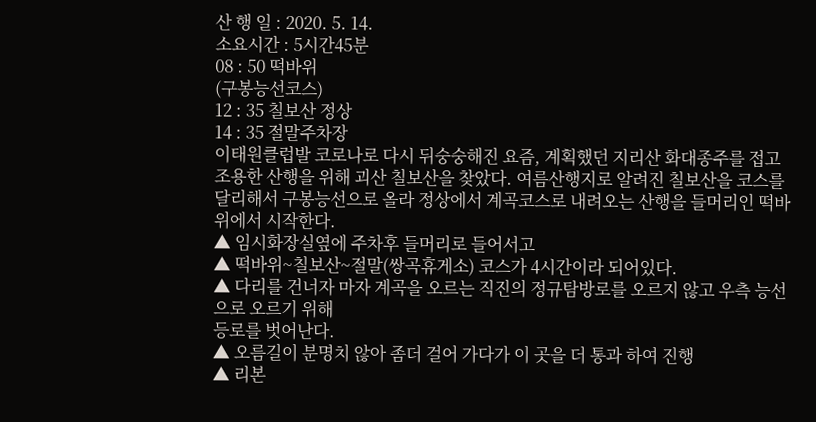산 행 일 : 2020. 5. 14.
소요시간 : 5시간45분
08 : 50 떡바위
(구봉능선코스)
12 : 35 칠보산 정상
14 : 35 절말주차장
이태원클럽발 코로나로 다시 뒤숭숭해진 요즘, 계획했던 지리산 화대종주를 접고 조용한 산행을 위해 괴산 칠보산을 찾았다. 여름산행지로 알려진 칠보산을 코스를 달리해서 구봉능선으로 올라 정상에서 계곡코스로 내려오는 산행을 들머리인 떡바위에서 시작한다.
▲ 임시화장실옆에 주차후 들머리로 들어서고
▲ 떡바위~칠보산~절말(쌍곡휴게소) 코스가 4시간이라 되어있다.
▲ 다리를 건너자 마자 계곡을 오르는 직진의 정규탐방로를 오르지 않고 우측 능선으로 오르기 위해
등로를 벗어난다.
▲ 오름길이 분명치 않아 좀더 걸어 가다가 이 곳을 더 통과 하여 진행
▲ 리본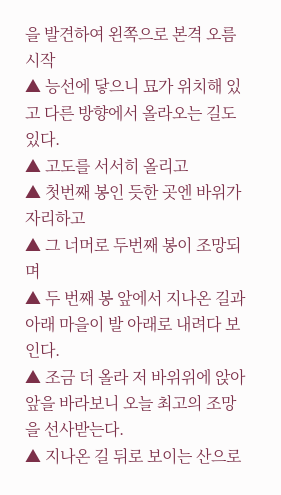을 발견하여 왼쪽으로 본격 오름시작
▲ 능선에 닿으니 묘가 위치해 있고 다른 방향에서 올라오는 길도 있다.
▲ 고도를 서서히 올리고
▲ 첫번째 봉인 듯한 곳엔 바위가 자리하고
▲ 그 너머로 두번째 봉이 조망되며
▲ 두 번째 봉 앞에서 지나온 길과 아래 마을이 발 아래로 내려다 보인다.
▲ 조금 더 올라 저 바위위에 앉아 앞을 바라보니 오늘 최고의 조망을 선사받는다.
▲ 지나온 길 뒤로 보이는 산으로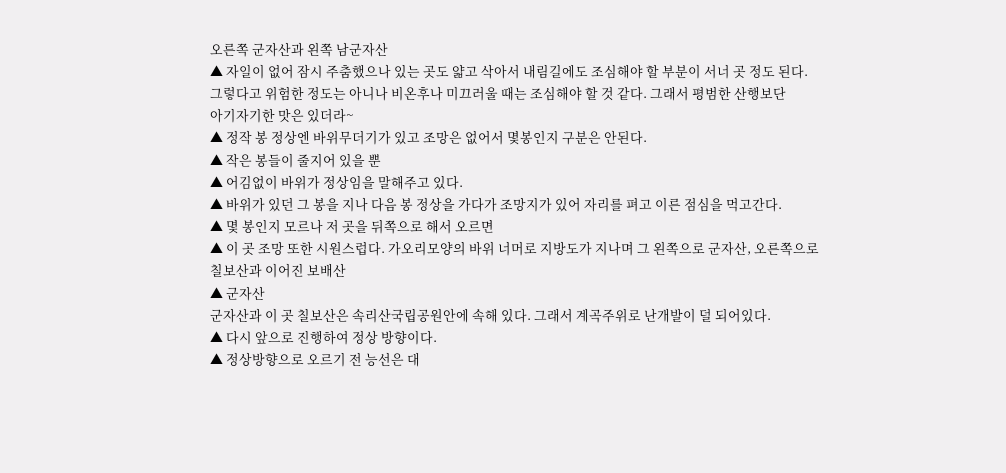오른쪽 군자산과 왼쪽 남군자산
▲ 자일이 없어 잠시 주춤했으나 있는 곳도 얇고 삭아서 내림길에도 조심해야 할 부분이 서너 곳 정도 된다.
그렇다고 위험한 정도는 아니나 비온후나 미끄러울 때는 조심해야 할 것 같다. 그래서 평범한 산행보단
아기자기한 맛은 있더라~
▲ 정작 봉 정상엔 바위무더기가 있고 조망은 없어서 몇봉인지 구분은 안된다.
▲ 작은 봉들이 줄지어 있을 뿐
▲ 어김없이 바위가 정상임을 말해주고 있다.
▲ 바위가 있던 그 봉을 지나 다음 봉 정상을 가다가 조망지가 있어 자리를 펴고 이른 점심을 먹고간다.
▲ 몇 봉인지 모르나 저 곳을 뒤쪽으로 해서 오르면
▲ 이 곳 조망 또한 시원스럽다. 가오리모양의 바위 너머로 지방도가 지나며 그 왼쪽으로 군자산, 오른쪽으로
칠보산과 이어진 보배산
▲ 군자산
군자산과 이 곳 칠보산은 속리산국립공원안에 속해 있다. 그래서 계곡주위로 난개발이 덜 되어있다.
▲ 다시 앞으로 진행하여 정상 방향이다.
▲ 정상방향으로 오르기 전 능선은 대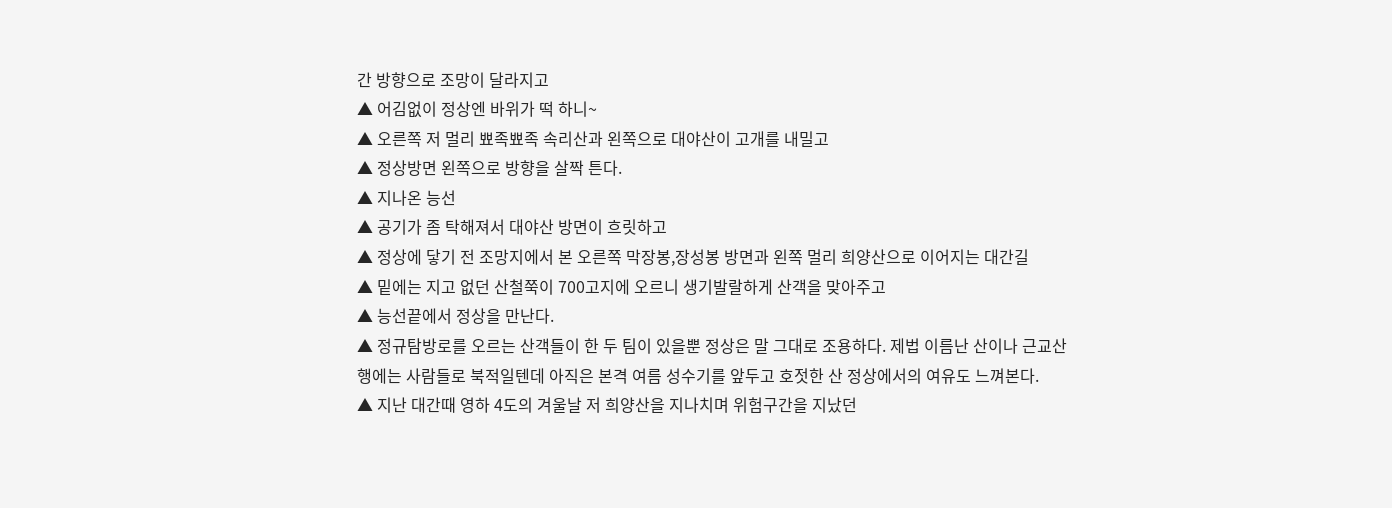간 방향으로 조망이 달라지고
▲ 어김없이 정상엔 바위가 떡 하니~
▲ 오른쪽 저 멀리 뾰족뾰족 속리산과 왼쪽으로 대야산이 고개를 내밀고
▲ 정상방면 왼쪽으로 방향을 살짝 튼다.
▲ 지나온 능선
▲ 공기가 좀 탁해져서 대야산 방면이 흐릿하고
▲ 정상에 닿기 전 조망지에서 본 오른쪽 막장봉,장성봉 방면과 왼쪽 멀리 희양산으로 이어지는 대간길
▲ 밑에는 지고 없던 산철쭉이 700고지에 오르니 생기발랄하게 산객을 맞아주고
▲ 능선끝에서 정상을 만난다.
▲ 정규탐방로를 오르는 산객들이 한 두 팀이 있을뿐 정상은 말 그대로 조용하다. 제법 이름난 산이나 근교산
행에는 사람들로 북적일텐데 아직은 본격 여름 성수기를 앞두고 호젓한 산 정상에서의 여유도 느껴본다.
▲ 지난 대간때 영하 4도의 겨울날 저 희양산을 지나치며 위험구간을 지났던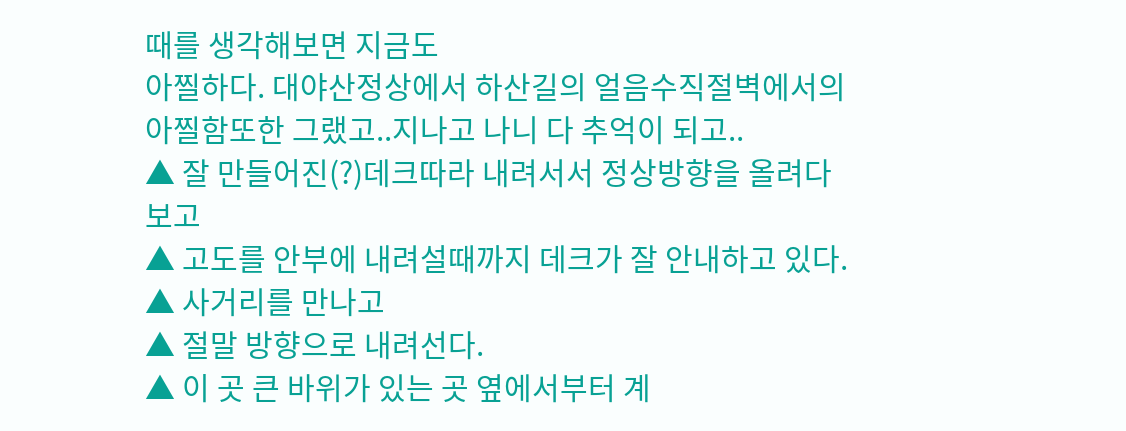때를 생각해보면 지금도
아찔하다. 대야산정상에서 하산길의 얼음수직절벽에서의 아찔함또한 그랬고..지나고 나니 다 추억이 되고..
▲ 잘 만들어진(?)데크따라 내려서서 정상방향을 올려다 보고
▲ 고도를 안부에 내려설때까지 데크가 잘 안내하고 있다.
▲ 사거리를 만나고
▲ 절말 방향으로 내려선다.
▲ 이 곳 큰 바위가 있는 곳 옆에서부터 계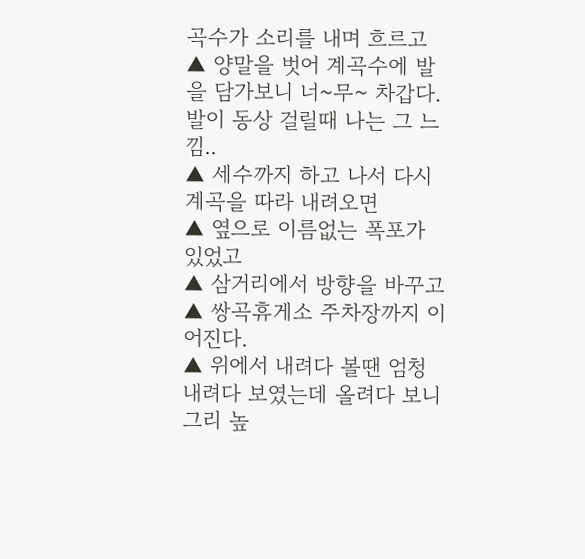곡수가 소리를 내며 흐르고
▲ 양말을 벗어 계곡수에 발을 담가보니 너~무~ 차갑다. 발이 동상 걸릴때 나는 그 느낌..
▲ 세수까지 하고 나서 다시 계곡을 따라 내려오면
▲ 옆으로 이름없는 폭포가 있었고
▲ 삼거리에서 방향을 바꾸고
▲ 쌍곡휴게소 주차장까지 이어진다.
▲ 위에서 내려다 볼땐 엄청 내려다 보였는데 올려다 보니 그리 높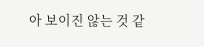아 보이진 않는 것 같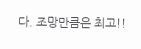다. 조망만큼은 최고!!